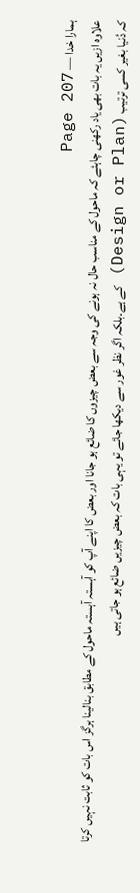ہمارا خدا — Page 207
علاوہ ازیں یہ بات بھی یاد رکھنی چاہئے کہ ماحول کے مناسب حال نہ ہونے کی وجہ سے بعض چیزوں کا ضائع ہو جانا اور بعض کا اپنے آپ کو آہستہ آہستہ ماحول کے مطابق بنالینا ہرگز اس بات کو ثابت نہیں کرتا کہ دُنیا بغیر کسی ترتیب (Design or Plan) کے ہے۔بلکہ اگر نظر غور سے دیکھا جائے تو یہی بات کہ بعض چیزیں ضائع ہو جاتی ہیں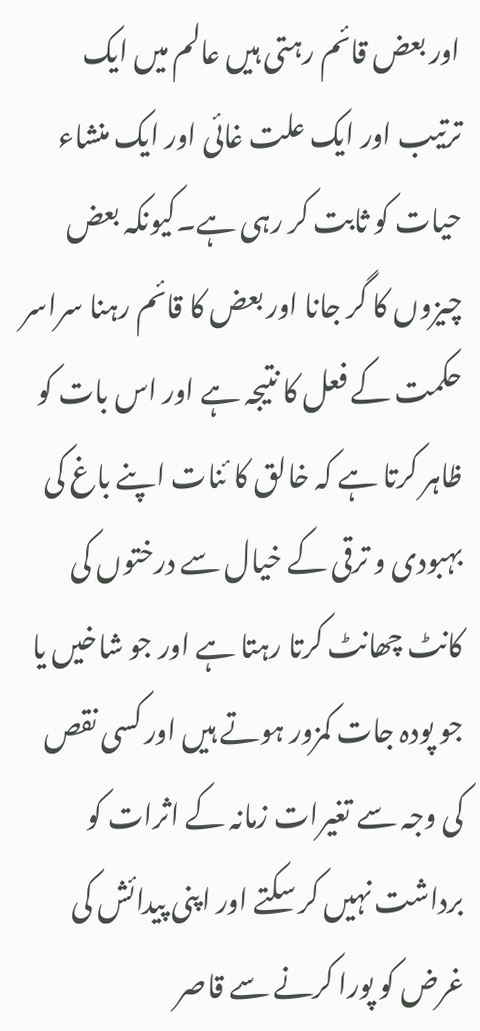اور بعض قائم رہتی ہیں عالم میں ایک ترتیب اور ایک علت غائی اور ایک منشاء حیات کو ثابت کر رہی ہے۔کیونکہ بعض چیزوں کا گر جانا اور بعض کا قائم رہنا سراسر حکمت کے فعل کا نتیجہ ہے اور اس بات کو ظاہر کرتا ہے کہ خالق کا ئنات اپنے باغ کی بہبودی و ترقی کے خیال سے درختوں کی کانٹ چھانٹ کرتا رہتا ہے اور جو شاخیں یا جو پودہ جات کمزور ہوتے ہیں اور کسی نقص کی وجہ سے تغیرات زمانہ کے اثرات کو برداشت نہیں کر سکتے اور اپنی پیدائش کی غرض کو پورا کرنے سے قاصر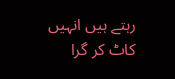رہتے ہیں انہیں کاٹ کر گرا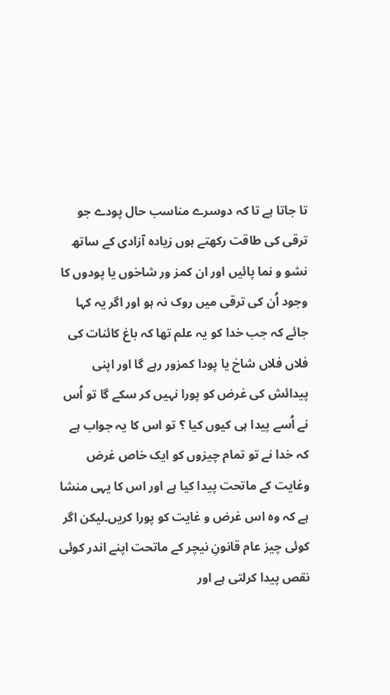تا جاتا ہے تا کہ دوسرے مناسب حال پودے جو ترقی کی طاقت رکھتے ہوں زیادہ آزادی کے ساتھ نشو و نما پائیں اور ان کمز ور شاخوں یا پودوں کا وجود اُن کی ترقی میں روک نہ ہو اور اگر یہ کہا جائے کہ جب خدا کو یہ علم تھا کہ باغ کائنات کی فلاں فلاں شاخ یا پودا کمزور رہے گا اور اپنی پیدائش کی غرض کو پورا نہیں کر سکے گا تو اُس نے اُسے پیدا ہی کیوں کیا ؟ تو اس کا یہ جواب ہے کہ خدا نے تو تمام چیزوں کو ایک خاص غرض وغایت کے ماتحت پیدا کیا ہے اور اس کا یہی منشا ہے کہ وہ اس غرض و غایت کو پورا کریں۔لیکن اگر کوئی چیز عام قانونِ نیچر کے ماتحت اپنے اندر کوئی نقص پیدا کرلتی ہے اور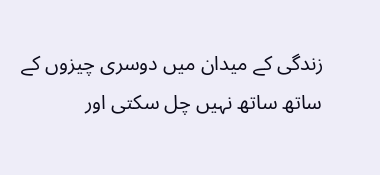زندگی کے میدان میں دوسری چیزوں کے ساتھ ساتھ نہیں چل سکتی اور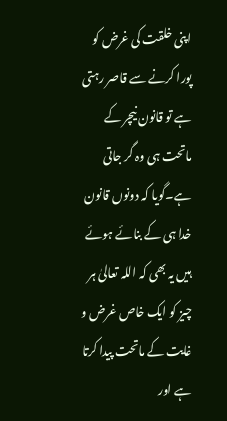اپنی خلقت کی غرض کو پورا کرنے سے قاصر رہتی ہے تو قانون نیچر کے ماتحت ہی وہ گر جاتی ہے۔گویا کہ دونوں قانون خدا ہی کے بنائے ہوئے ہیں یہ بھی کہ اللہ تعالیٰ ہر چیز کو ایک خاص غرض و غایت کے ماتحت پیدا کرتا ہے اور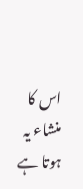اس کا منشاء یہ ہوتا ہے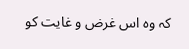کہ وہ اس غرض و غایت کو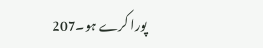پورا کرے ہو۔207